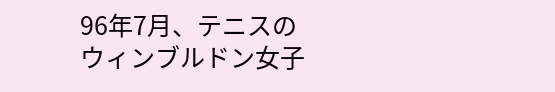96年7月、テニスのウィンブルドン女子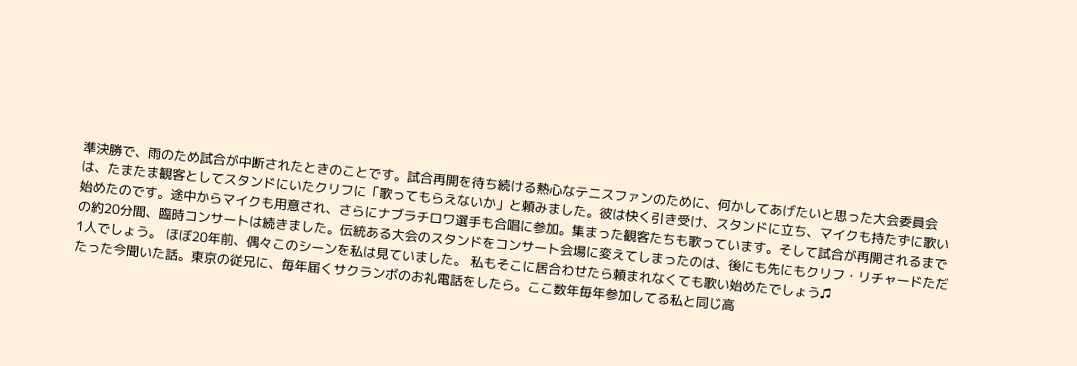準決勝で、雨のため試合が中断されたときのことです。試合再開を待ち続ける熱心なテニスファンのために、何かしてあげたいと思った大会委員会は、たまたま観客としてスタンドにいたクリフに「歌ってもらえないか」と頼みました。彼は快く引き受け、スタンドに立ち、マイクも持たずに歌い始めたのです。途中からマイクも用意され、さらにナブラチロワ選手も合唱に参加。集まった観客たちも歌っています。そして試合が再開されるまでの約20分間、臨時コンサートは続きました。伝統ある大会のスタンドをコンサート会場に変えてしまったのは、後にも先にもクリフ・リチャードただ1人でしょう。 ほぼ20年前、偶々このシーンを私は見ていました。 私もそこに居合わせたら頼まれなくても歌い始めたでしょう♫
たった今聞いた話。東京の従兄に、毎年届くサクランボのお礼電話をしたら。ここ数年毎年参加してる私と同じ高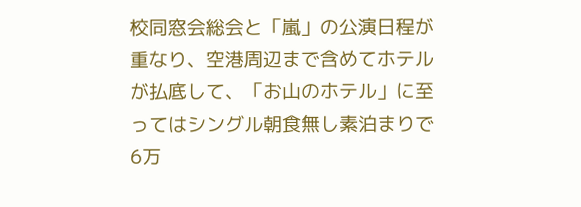校同窓会総会と「嵐」の公演日程が重なり、空港周辺まで含めてホテルが払底して、「お山のホテル」に至ってはシングル朝食無し素泊まりで6万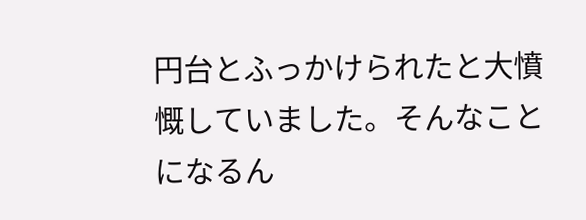円台とふっかけられたと大憤慨していました。そんなことになるん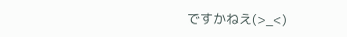ですかねえ(>_<)